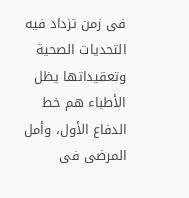فى زمن تزداد فيه التحديات الصحية وتعقيداتها يظل الأطباء هم خط الدفاع الأول، وأمل المرضى فى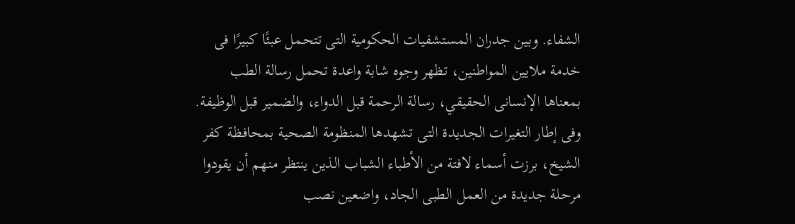الشفاء. وبين جدران المستشفيات الحكومية التى تتحمل عبئًا كبيرًا فى خدمة ملايين المواطنين، تظهر وجوه شابة واعدة تحمل رسالة الطب بمعناها الإنسانى الحقيقي، رسالة الرحمة قبل الدواء، والضمير قبل الوظيفة. وفى إطار التغيرات الجديدة التى تشهدها المنظومة الصحية بمحافظة كفر الشيخ، برزت أسماء لافتة من الأطباء الشباب الذين ينتظر منهم أن يقودوا مرحلة جديدة من العمل الطبى الجاد، واضعين نصب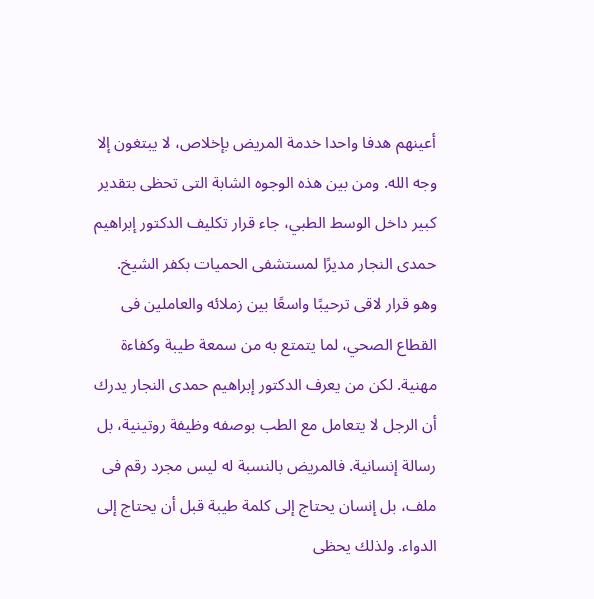أعينهم هدفا واحدا خدمة المريض بإخلاص، لا يبتغون إلا وجه الله. ومن بين هذه الوجوه الشابة التى تحظى بتقدير كبير داخل الوسط الطبي، جاء قرار تكليف الدكتور إبراهيم حمدى النجار مديرًا لمستشفى الحميات بكفر الشيخ. وهو قرار لاقى ترحيبًا واسعًا بين زملائه والعاملين فى القطاع الصحي، لما يتمتع به من سمعة طيبة وكفاءة مهنية. لكن من يعرف الدكتور إبراهيم حمدى النجار يدرك أن الرجل لا يتعامل مع الطب بوصفه وظيفة روتينية، بل رسالة إنسانية. فالمريض بالنسبة له ليس مجرد رقم فى ملف، بل إنسان يحتاج إلى كلمة طيبة قبل أن يحتاج إلى الدواء. ولذلك يحظى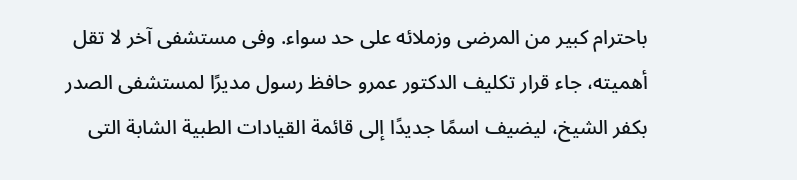باحترام كبير من المرضى وزملائه على حد سواء. وفى مستشفى آخر لا تقل أهميته، جاء قرار تكليف الدكتور عمرو حافظ رسول مديرًا لمستشفى الصدر بكفر الشيخ، ليضيف اسمًا جديدًا إلى قائمة القيادات الطبية الشابة التى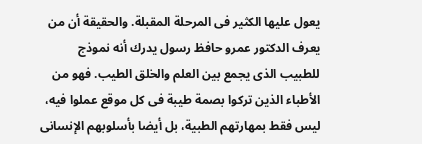يعول عليها الكثير فى المرحلة المقبلة. والحقيقة أن من يعرف الدكتور عمرو حافظ رسول يدرك أنه نموذج للطبيب الذى يجمع بين العلم والخلق الطيب. فهو من الأطباء الذين تركوا بصمة طيبة فى كل موقع عملوا فيه، ليس فقط بمهارتهم الطبية، بل أيضا بأسلوبهم الإنسانى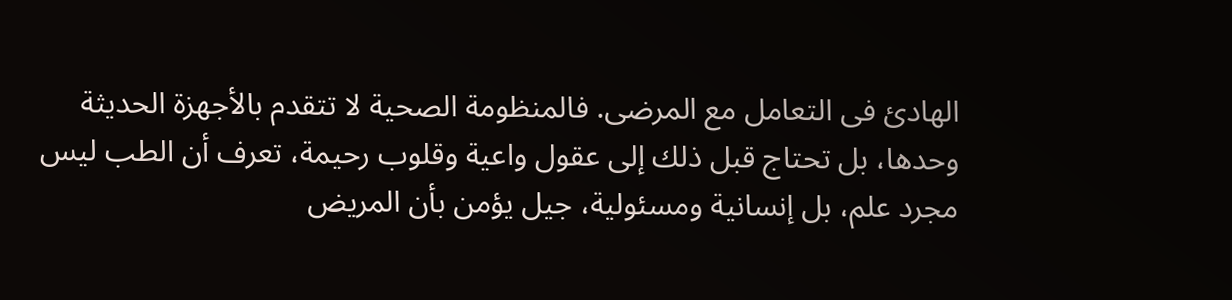الهادئ فى التعامل مع المرضى. فالمنظومة الصحية لا تتقدم بالأجهزة الحديثة وحدها، بل تحتاج قبل ذلك إلى عقول واعية وقلوب رحيمة، تعرف أن الطب ليس مجرد علم، بل إنسانية ومسئولية، جيل يؤمن بأن المريض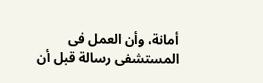أمانة، وأن العمل فى المستشفى رسالة قبل أن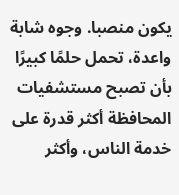يكون منصبا. وجوه شابة واعدة، تحمل حلمًا كبيرًا بأن تصبح مستشفيات المحافظة أكثر قدرة على خدمة الناس، وأكثر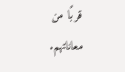قربًا من معاناتهم.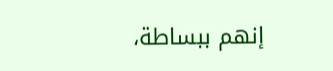إنهم ببساطة،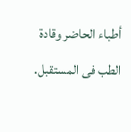أطباء الحاضر وقادة الطب فى المستقبل.